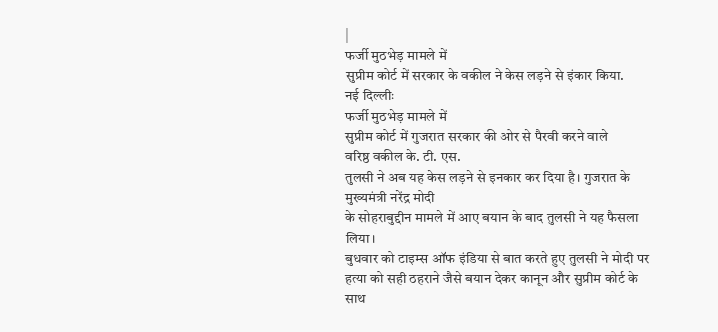|
फर्जी मुठभेड़ मामले में
सुप्रीम कोर्ट में सरकार के वकील ने केस लड़ने से इंकार किया.
नई दिल्लीः
फर्जी मुठभेड़ मामले में
सुप्रीम कोर्ट में गुजरात सरकार की ओर से पैरवी करने वाले
वरिष्ठ वकील के. टी. एस.
तुलसी ने अब यह केस लड़ने से इनकार कर दिया है। गुजरात के
मुख्यमंत्री नरेंद्र मोदी
के सोहराबुद्दीन मामले में आए बयान के बाद तुलसी ने यह फैसला
लिया।
बुधवार को टाइम्स ऑफ इंडिया से बात करते हुए तुलसी ने मोदी पर
हत्या को सही ठहराने जैसे बयान देकर कानून और सुप्रीम कोर्ट के
साथ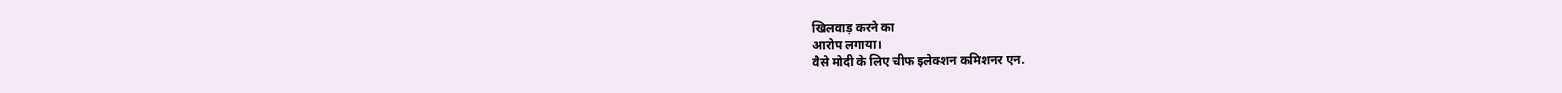खिलवाड़ करने का
आरोप लगाया।
वैसे मोदी के लिए चीफ इलेक्शन कमिशनर एन.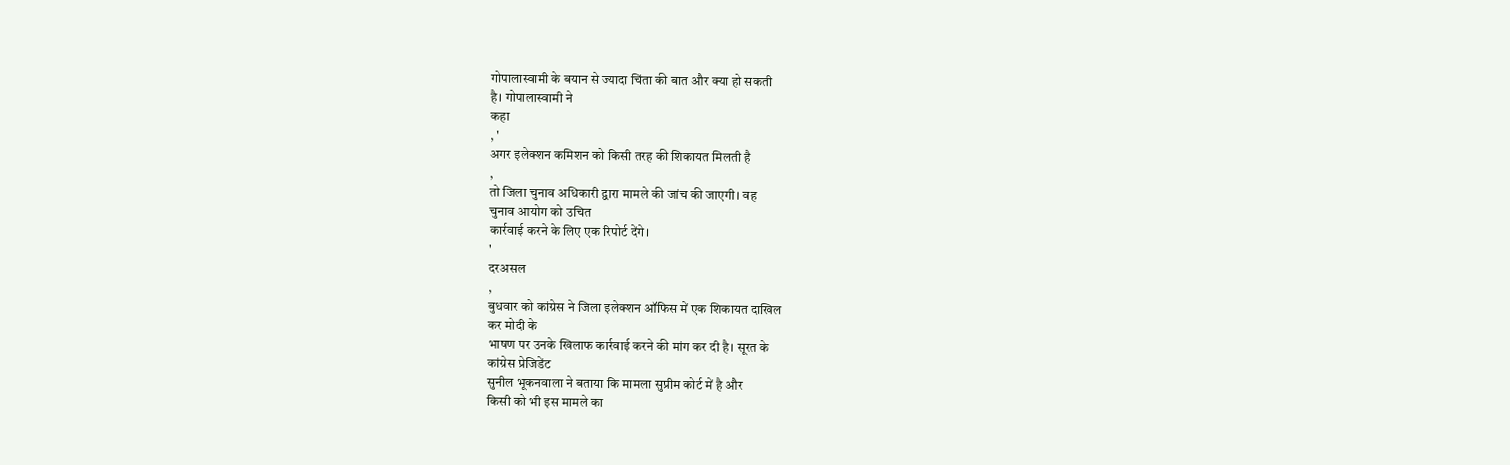गोपालास्वामी के बयान से ज्यादा चिंता की बात और क्या हो सकती
है। गोपालास्वामी ने
कहा
, '
अगर इलेक्शन कमिशन को किसी तरह की शिकायत मिलती है
,
तो जिला चुनाव अधिकारी द्वारा मामले की जांच की जाएगी। वह
चुनाव आयोग को उचित
कार्रवाई करने के लिए एक रिपोर्ट देंगे।
'
दरअसल
,
बुधवार को कांग्रेस ने जिला इलेक्शन ऑफिस में एक शिकायत दाखिल
कर मोदी के
भाषण पर उनके खिलाफ कार्रवाई करने की मांग कर दी है। सूरत के
कांग्रेस प्रेजिडेंट
सुनील भूकनवाला ने बताया कि मामला सुप्रीम कोर्ट में है और
किसी को भी इस मामले का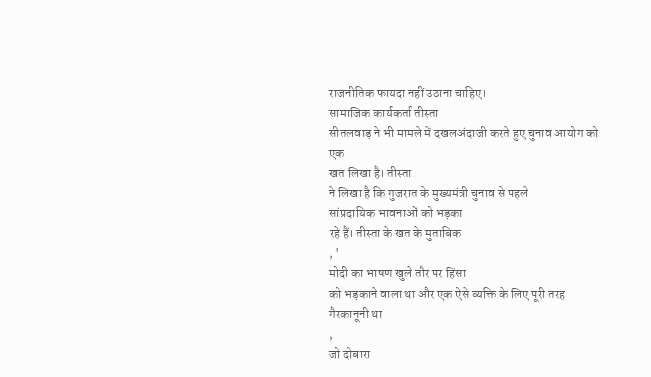राजनीतिक फायदा नहीं उठाना चाहिए।
सामाजिक कार्यकर्ता तीस्ता
सीतलवाड़ ने भी मामले में दखलअंदाजी करते हुए चुनाव आयोग को एक
खत लिखा है। तीस्ता
ने लिखा है कि गुजरात के मुख्यमंत्री चुनाव से पहले
सांप्रदायिक भावनाओं को भड़का
रहे हैं। तीस्ता के खत के मुताबिक
, '
मोदी का भाषण खुले तौर पर हिंसा
को भड़काने वाला था और एक ऐसे व्यक्ति के लिए पूरी तरह
गैरकानूनी था
,
जो दोबारा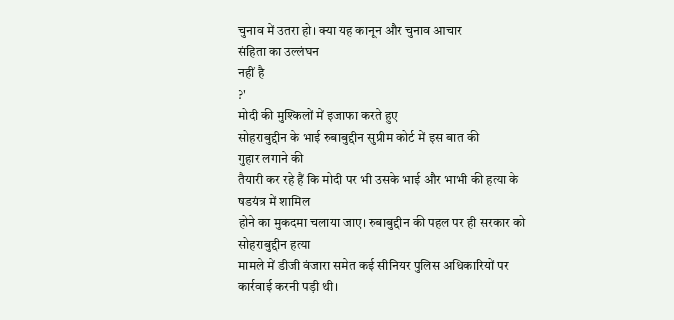चुनाव में उतरा हो। क्या यह कानून और चुनाव आचार
संहिता का उल्लंघन
नहीं है
?'
मोदी की मुश्किलों में इजाफा करते हुए
सोहराबुद्दीन के भाई रुबाबुद्दीन सुप्रीम कोर्ट में इस बात की
गुहार लगाने की
तैयारी कर रहे हैं कि मोदी पर भी उसके भाई और भाभी की हत्या के
षडयंत्र में शामिल
होने का मुकदमा चलाया जाए। रुबाबुद्दीन की पहल पर ही सरकार को
सोहराबुद्दीन हत्या
मामले में डीजी वंजारा समेत कई सीनियर पुलिस अधिकारियों पर
कार्रवाई करनी पड़ी थी।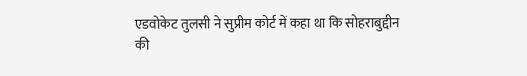एडवोकेट तुलसी ने सुप्रीम कोर्ट में कहा था कि सोहराबुद्दीन
की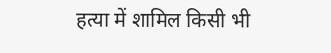हत्या में शामिल किसी भी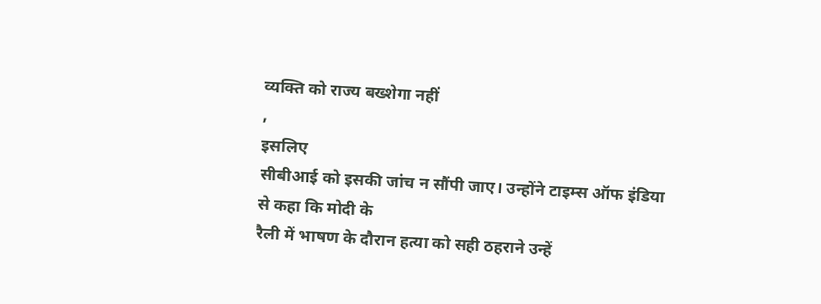व्यक्ति को राज्य बख्शेगा नहीं
,
इसलिए
सीबीआई को इसकी जांच न सौंपी जाए। उन्होंने टाइम्स ऑफ इंडिया
से कहा कि मोदी के
रैली में भाषण के दौरान हत्या को सही ठहराने उन्हें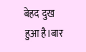बेहद दुख
हुआ है।बार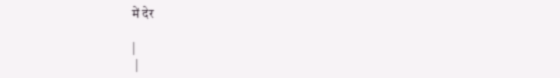में देर

|
 |